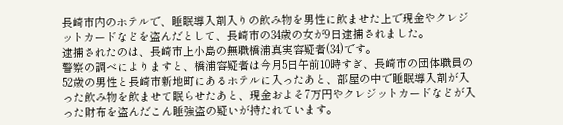長崎市内のホテルで、睡眠導入剤入りの飲み物を男性に飲ませた上で現金やクレジットカードなどを盗んだとして、長崎市の34歳の女が9日逮捕されました。
逮捕されたのは、長崎市上小島の無職橋浦真実容疑者(34)です。
警察の調べによりますと、橋浦容疑者は今月5日午前10時すぎ、長崎市の団体職員の52歳の男性と長崎市新地町にあるホテルに入ったあと、部屋の中で睡眠導入剤が入った飲み物を飲ませて眠らせたあと、現金およそ7万円やクレジットカードなどが入った財布を盗んだこん睡強盗の疑いが持たれています。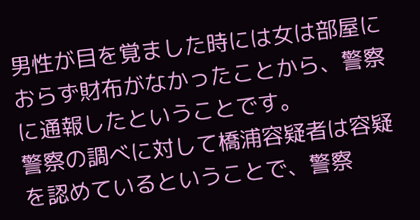男性が目を覚ました時には女は部屋におらず財布がなかったことから、警察に通報したということです。
警察の調べに対して橋浦容疑者は容疑を認めているということで、警察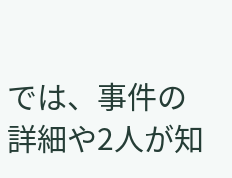では、事件の詳細や2人が知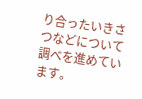り合ったいきさつなどについて調べを進めています。